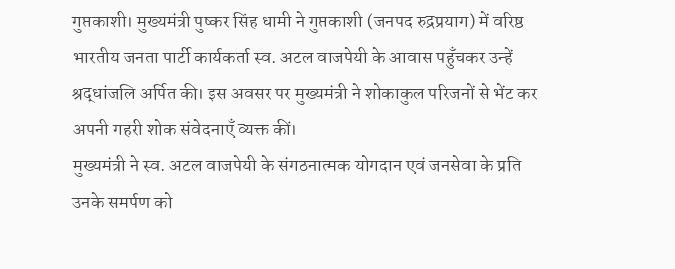गुप्तकाशी। मुख्यमंत्री पुष्कर सिंह धामी ने गुप्तकाशी (जनपद रुद्रप्रयाग) में वरिष्ठ भारतीय जनता पार्टी कार्यकर्ता स्व. अटल वाजपेयी के आवास पहुँचकर उन्हें श्रद्धांजलि अर्पित की। इस अवसर पर मुख्यमंत्री ने शोकाकुल परिजनों से भेंट कर अपनी गहरी शोक संवेदनाएँ व्यक्त कीं।
मुख्यमंत्री ने स्व. अटल वाजपेयी के संगठनात्मक योगदान एवं जनसेवा के प्रति उनके समर्पण को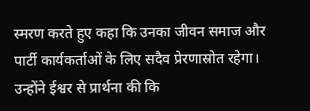स्मरण करते हुए कहा कि उनका जीवन समाज और पार्टी कार्यकर्ताओं के लिए सदैव प्रेरणास्रोत रहेगा। उन्होंने ईश्वर से प्रार्थना की कि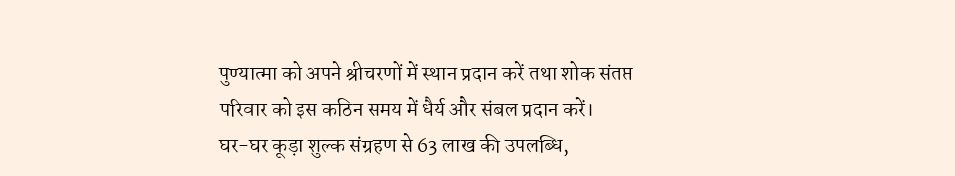पुण्यात्मा को अपने श्रीचरणों में स्थान प्रदान करें तथा शोक संतप्त परिवार को इस कठिन समय में धैर्य और संबल प्रदान करें।
घर-घर कूड़ा शुल्क संग्रहण से 63 लाख की उपलब्धि,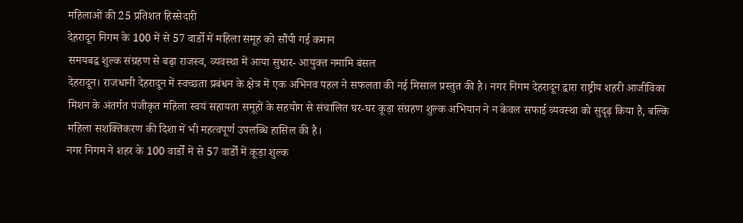महिलाओं की 25 प्रतिशत हिस्सेदारी
देहरादून निगम के 100 में से 57 वार्डो में महिला समूह को सौंपी गई कमान
समयबद्व शुल्क संग्रहण से बढ़ा राजस्व, व्यवस्था में आया सुधार- आयुक्त नमामि बंसल
देहरादून। राजधानी देहरादून में स्वच्छता प्रबंधन के क्षेत्र में एक अभिनव पहल ने सफलता की नई मिसाल प्रस्तुत की है। नगर निगम देहरादून द्वारा राष्ट्रीय शहरी आजीविका मिशन के अंतर्गत पंजीकृत महिला स्वयं सहायता समूहों के सहयोग से संचालित घर-घर कूड़ा संग्रहण शुल्क अभियान ने न केवल सफाई व्यवस्था को सुदृढ़ किया है, बल्कि महिला सशक्तिकरण की दिशा में भी महत्वपूर्ण उपलब्धि हासिल की है।
नगर निगम ने शहर के 100 वार्डों में से 57 वार्डों में कूड़ा शुल्क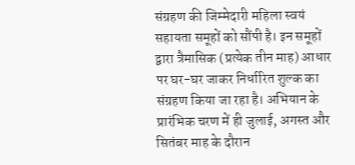संग्रहण की जिम्मेदारी महिला स्वयं सहायता समूहों को सौंपी है। इन समूहों द्वारा त्रैमासिक (प्रत्येक तीन माह) आधार पर घर-घर जाकर निर्धारित शुल्क का संग्रहण किया जा रहा है। अभियान के प्रारंभिक चरण में ही जुलाई, अगस्त और सितंबर माह के दौरान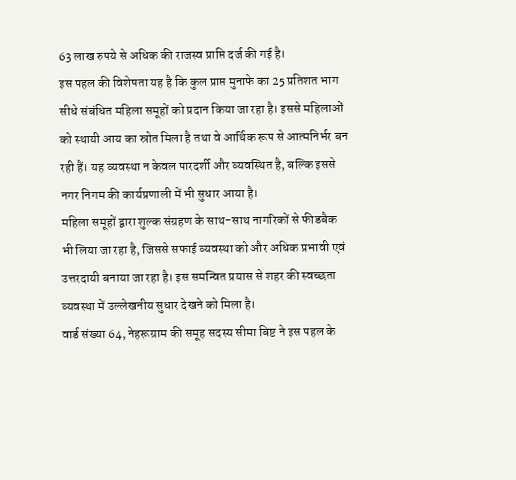63 लाख रुपये से अधिक की राजस्व प्राप्ति दर्ज की गई है।
इस पहल की विशेषता यह है कि कुल प्राप्त मुनाफे का 25 प्रतिशत भाग सीधे संबंधित महिला समूहों को प्रदान किया जा रहा है। इससे महिलाओं को स्थायी आय का स्रोत मिला है तथा वे आर्थिक रूप से आत्मनिर्भर बन रही हैं। यह व्यवस्था न केवल पारदर्शी और व्यवस्थित है, बल्कि इससे नगर निगम की कार्यप्रणाली में भी सुधार आया है।
महिला समूहों द्वारा शुल्क संग्रहण के साथ-साथ नागरिकों से फीडबैक भी लिया जा रहा है, जिससे सफाई व्यवस्था को और अधिक प्रभावी एवं उत्तरदायी बनाया जा रहा है। इस समन्वित प्रयास से शहर की स्वच्छता व्यवस्था में उल्लेखनीय सुधार देखने को मिला है।
वार्ड संख्या 64, नेहरूग्राम की समूह सदस्य सीमा बिष्ट ने इस पहल के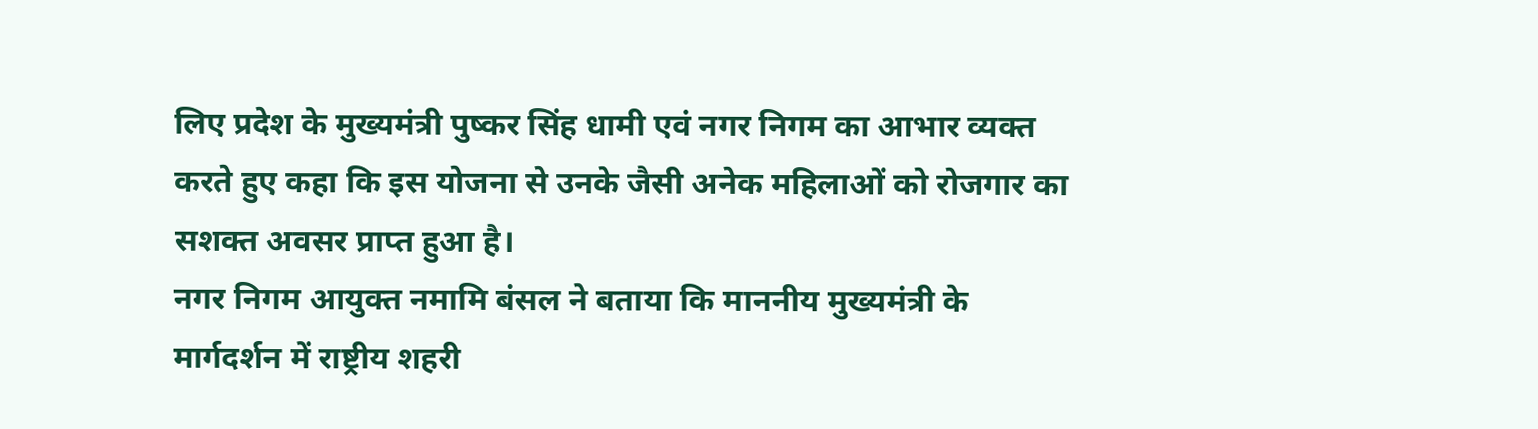लिए प्रदेश के मुख्यमंत्री पुष्कर सिंह धामी एवं नगर निगम का आभार व्यक्त करते हुए कहा कि इस योजना से उनके जैसी अनेक महिलाओं को रोजगार का सशक्त अवसर प्राप्त हुआ है।
नगर निगम आयुक्त नमामि बंसल ने बताया कि माननीय मुख्यमंत्री के मार्गदर्शन में राष्ट्रीय शहरी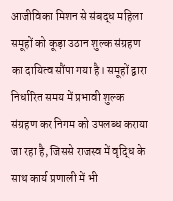आजीविका मिशन से संबद्ध महिला समूहों को कूड़ा उठान शुल्क संग्रहण का दायित्व सौंपा गया है। समूहों द्वारा निर्धारित समय में प्रभावी शुल्क संग्रहण कर निगम को उपलब्ध कराया जा रहा है, जिससे राजस्व में वृद्धि के साथ कार्य प्रणाली में भी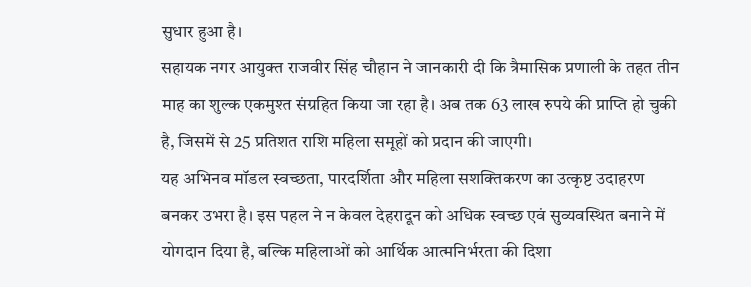सुधार हुआ है।
सहायक नगर आयुक्त राजवीर सिंह चौहान ने जानकारी दी कि त्रैमासिक प्रणाली के तहत तीन माह का शुल्क एकमुश्त संग्रहित किया जा रहा है। अब तक 63 लाख रुपये की प्राप्ति हो चुकी है, जिसमें से 25 प्रतिशत राशि महिला समूहों को प्रदान की जाएगी।
यह अभिनव मॉडल स्वच्छता, पारदर्शिता और महिला सशक्तिकरण का उत्कृष्ट उदाहरण बनकर उभरा है। इस पहल ने न केवल देहरादून को अधिक स्वच्छ एवं सुव्यवस्थित बनाने में योगदान दिया है, बल्कि महिलाओं को आर्थिक आत्मनिर्भरता की दिशा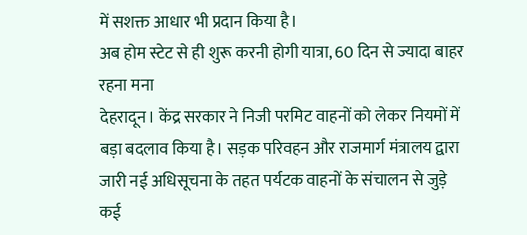में सशक्त आधार भी प्रदान किया है।
अब होम स्टेट से ही शुरू करनी होगी यात्रा, 60 दिन से ज्यादा बाहर रहना मना
देहरादून। केंद्र सरकार ने निजी परमिट वाहनों को लेकर नियमों में बड़ा बदलाव किया है। सड़क परिवहन और राजमार्ग मंत्रालय द्वारा जारी नई अधिसूचना के तहत पर्यटक वाहनों के संचालन से जुड़े कई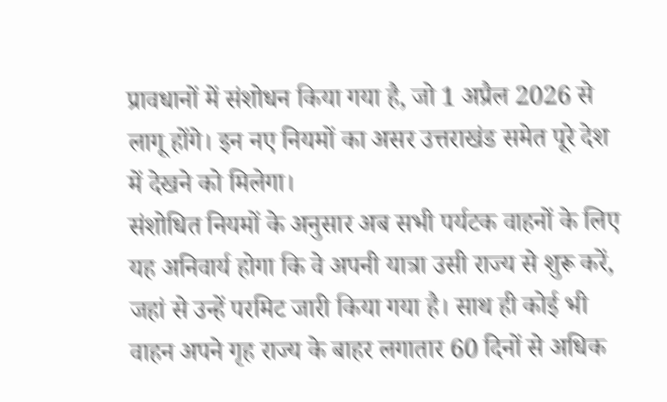प्रावधानों में संशोधन किया गया है, जो 1 अप्रैल 2026 से लागू होंगे। इन नए नियमों का असर उत्तराखंड समेत पूरे देश में देखने को मिलेगा।
संशोधित नियमों के अनुसार अब सभी पर्यटक वाहनों के लिए यह अनिवार्य होगा कि वे अपनी यात्रा उसी राज्य से शुरू करें, जहां से उन्हें परमिट जारी किया गया है। साथ ही कोई भी वाहन अपने गृह राज्य के बाहर लगातार 60 दिनों से अधिक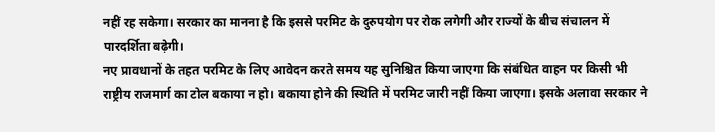नहीं रह सकेगा। सरकार का मानना है कि इससे परमिट के दुरुपयोग पर रोक लगेगी और राज्यों के बीच संचालन में पारदर्शिता बढ़ेगी।
नए प्रावधानों के तहत परमिट के लिए आवेदन करते समय यह सुनिश्चित किया जाएगा कि संबंधित वाहन पर किसी भी राष्ट्रीय राजमार्ग का टोल बकाया न हो। बकाया होने की स्थिति में परमिट जारी नहीं किया जाएगा। इसके अलावा सरकार ने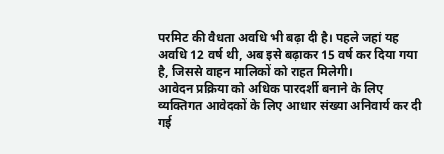परमिट की वैधता अवधि भी बढ़ा दी है। पहले जहां यह अवधि 12 वर्ष थी, अब इसे बढ़ाकर 15 वर्ष कर दिया गया है, जिससे वाहन मालिकों को राहत मिलेगी।
आवेदन प्रक्रिया को अधिक पारदर्शी बनाने के लिए व्यक्तिगत आवेदकों के लिए आधार संख्या अनिवार्य कर दी गई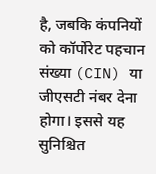है, जबकि कंपनियों को कॉर्पोरेट पहचान संख्या (CIN) या जीएसटी नंबर देना होगा। इससे यह सुनिश्चित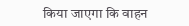किया जाएगा कि वाहन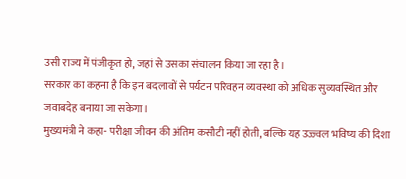उसी राज्य में पंजीकृत हो, जहां से उसका संचालन किया जा रहा है।
सरकार का कहना है कि इन बदलावों से पर्यटन परिवहन व्यवस्था को अधिक सुव्यवस्थित और जवाबदेह बनाया जा सकेगा।
मुख्यमंत्री ने कहा- परीक्षा जीवन की अंतिम कसौटी नहीं होती, बल्कि यह उज्ज्वल भविष्य की दिशा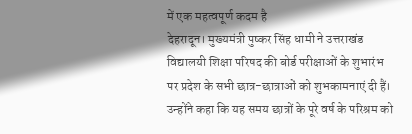में एक महत्वपूर्ण कदम है
देहरादून। मुख्यमंत्री पुष्कर सिंह धामी ने उत्तराखंड विद्यालयी शिक्षा परिषद की बोर्ड परीक्षाओं के शुभारंभ पर प्रदेश के सभी छात्र-छात्राओं को शुभकामनाएं दी हैं। उन्होंने कहा कि यह समय छात्रों के पूरे वर्ष के परिश्रम को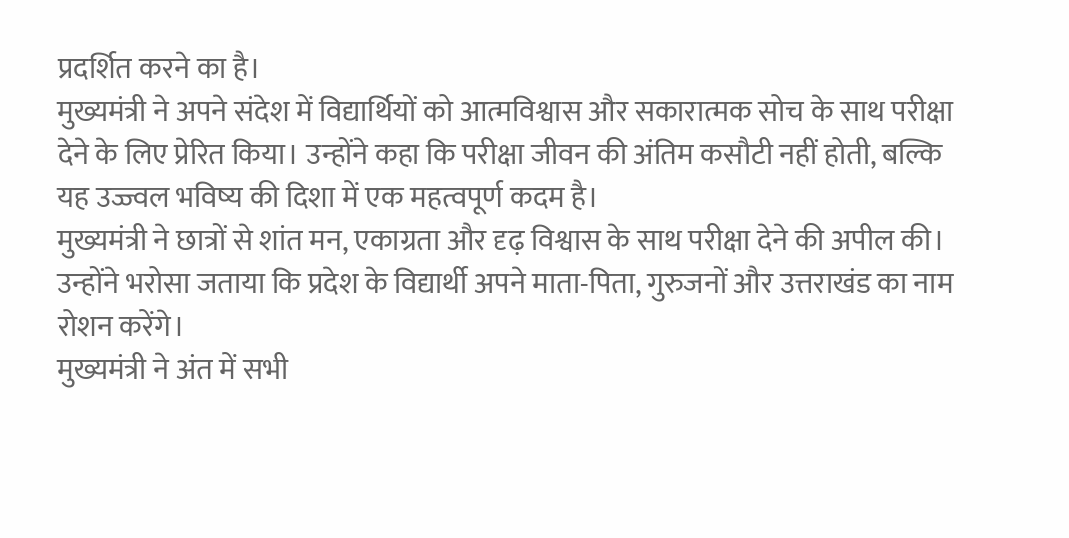प्रदर्शित करने का है।
मुख्यमंत्री ने अपने संदेश में विद्यार्थियों को आत्मविश्वास और सकारात्मक सोच के साथ परीक्षा देने के लिए प्रेरित किया। उन्होंने कहा कि परीक्षा जीवन की अंतिम कसौटी नहीं होती, बल्कि यह उज्ज्वल भविष्य की दिशा में एक महत्वपूर्ण कदम है।
मुख्यमंत्री ने छात्रों से शांत मन, एकाग्रता और दृढ़ विश्वास के साथ परीक्षा देने की अपील की। उन्होंने भरोसा जताया कि प्रदेश के विद्यार्थी अपने माता-पिता, गुरुजनों और उत्तराखंड का नाम रोशन करेंगे।
मुख्यमंत्री ने अंत में सभी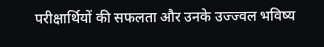परीक्षार्थियों की सफलता और उनके उज्ज्वल भविष्य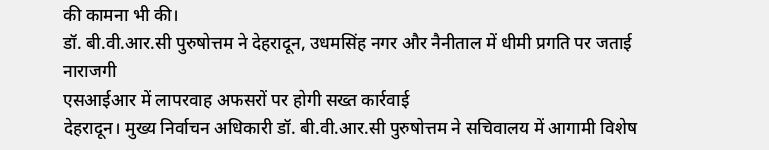की कामना भी की।
डॉ. बी.वी.आर.सी पुरुषोत्तम ने देहरादून, उधमसिंह नगर और नैनीताल में धीमी प्रगति पर जताई नाराजगी
एसआईआर में लापरवाह अफसरों पर होगी सख्त कार्रवाई
देहरादून। मुख्य निर्वाचन अधिकारी डॉ. बी.वी.आर.सी पुरुषोत्तम ने सचिवालय में आगामी विशेष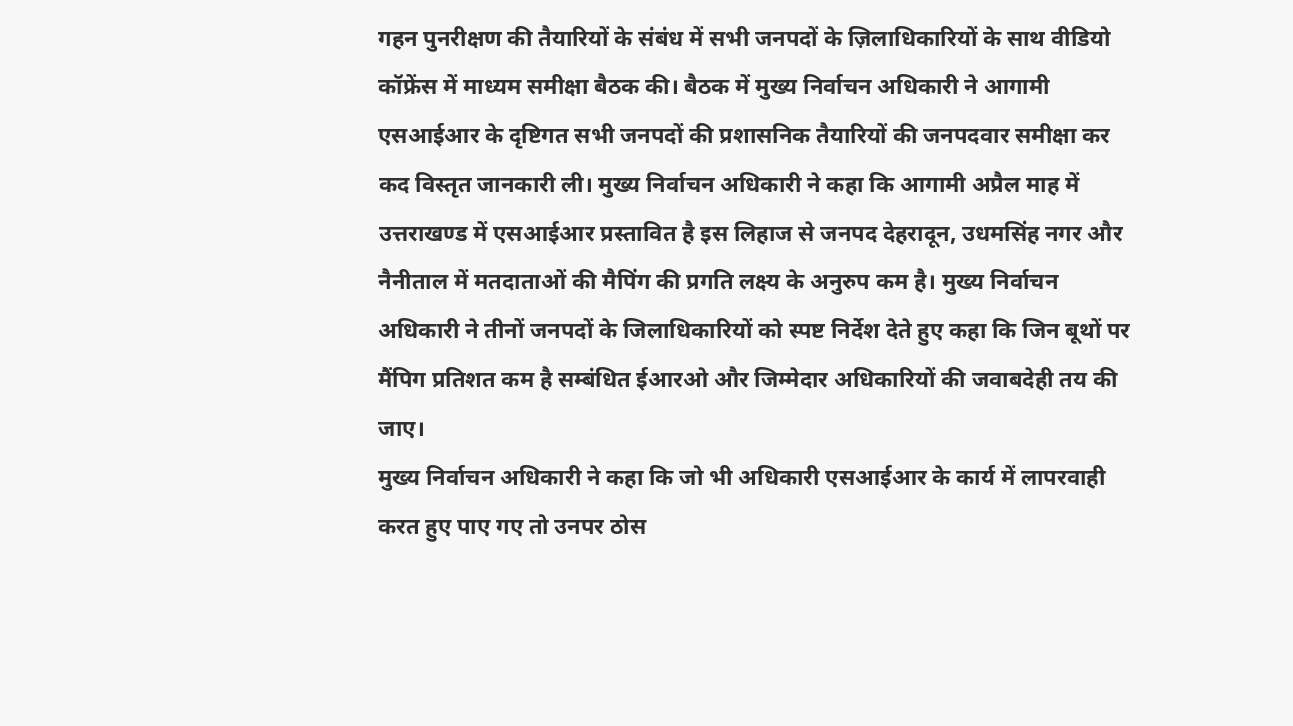गहन पुनरीक्षण की तैयारियों के संबंध में सभी जनपदों के ज़िलाधिकारियों के साथ वीडियो कॉफ्रेंस में माध्यम समीक्षा बैठक की। बैठक में मुख्य निर्वाचन अधिकारी ने आगामी एसआईआर के दृष्टिगत सभी जनपदों की प्रशासनिक तैयारियों की जनपदवार समीक्षा कर कद विस्तृत जानकारी ली। मुख्य निर्वाचन अधिकारी ने कहा कि आगामी अप्रैल माह में उत्तराखण्ड में एसआईआर प्रस्तावित है इस लिहाज से जनपद देहरादून, उधमसिंह नगर और नैनीताल में मतदाताओं की मैपिंग की प्रगति लक्ष्य के अनुरुप कम है। मुख्य निर्वाचन अधिकारी ने तीनों जनपदों के जिलाधिकारियों को स्पष्ट निर्देश देते हुए कहा कि जिन बूथों पर मैंपिग प्रतिशत कम है सम्बंधित ईआरओ और जिम्मेदार अधिकारियों की जवाबदेही तय की जाए।
मुख्य निर्वाचन अधिकारी ने कहा कि जो भी अधिकारी एसआईआर के कार्य में लापरवाही करत हुए पाए गए तो उनपर ठोस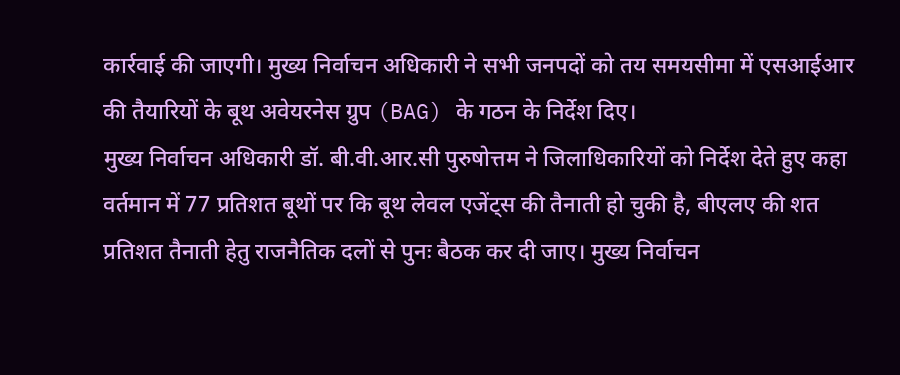कार्रवाई की जाएगी। मुख्य निर्वाचन अधिकारी ने सभी जनपदों को तय समयसीमा में एसआईआर की तैयारियों के बूथ अवेयरनेस ग्रुप (BAG) के गठन के निर्देश दिए।
मुख्य निर्वाचन अधिकारी डॉ. बी.वी.आर.सी पुरुषोत्तम ने जिलाधिकारियों को निर्देश देते हुए कहा वर्तमान में 77 प्रतिशत बूथों पर कि बूथ लेवल एजेंट्स की तैनाती हो चुकी है, बीएलए की शत प्रतिशत तैनाती हेतु राजनैतिक दलों से पुनः बैठक कर दी जाए। मुख्य निर्वाचन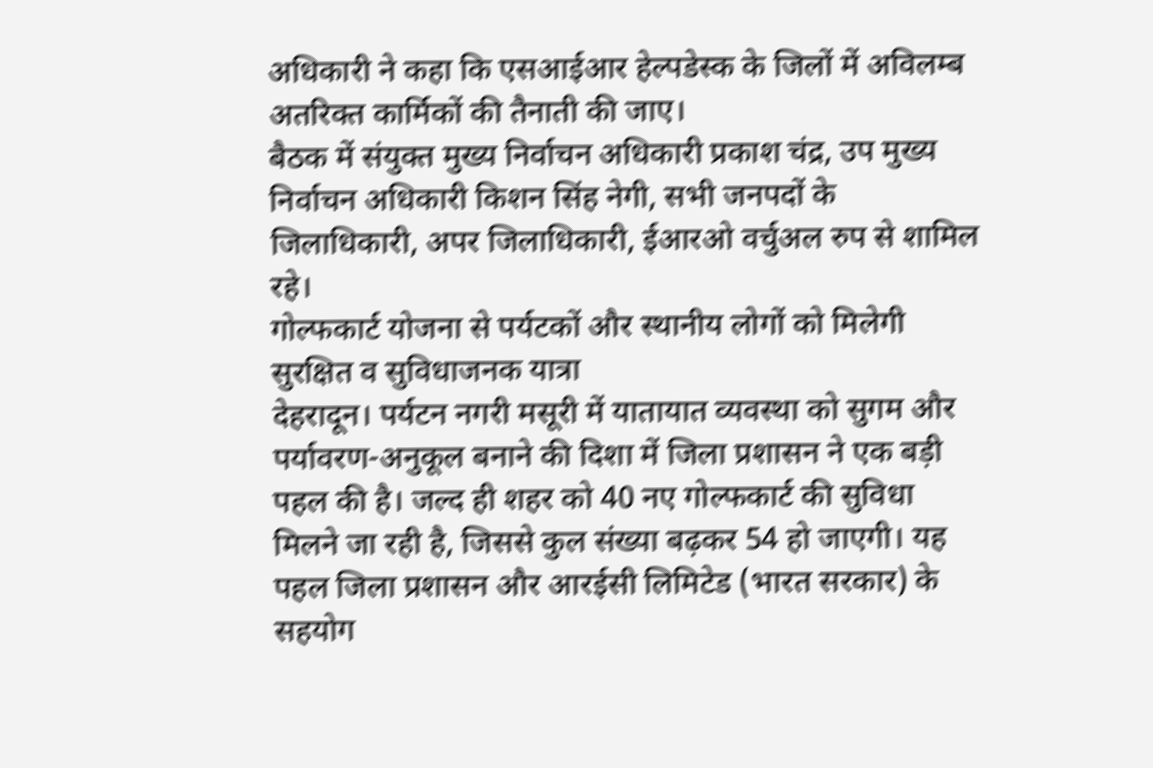अधिकारी ने कहा कि एसआईआर हेल्पडेस्क के जिलों में अविलम्ब अतरिक्त कार्मिकों की तैनाती की जाए।
बैठक में संयुक्त मुख्य निर्वाचन अधिकारी प्रकाश चंद्र, उप मुख्य निर्वाचन अधिकारी किशन सिंह नेगी, सभी जनपदों के जिलाधिकारी, अपर जिलाधिकारी, ईआरओ वर्चुअल रुप से शामिल रहे।
गोल्फकार्ट योजना से पर्यटकों और स्थानीय लोगों को मिलेगी सुरक्षित व सुविधाजनक यात्रा
देहरादून। पर्यटन नगरी मसूरी में यातायात व्यवस्था को सुगम और पर्यावरण-अनुकूल बनाने की दिशा में जिला प्रशासन ने एक बड़ी पहल की है। जल्द ही शहर को 40 नए गोल्फकार्ट की सुविधा मिलने जा रही है, जिससे कुल संख्या बढ़कर 54 हो जाएगी। यह पहल जिला प्रशासन और आरईसी लिमिटेड (भारत सरकार) के सहयोग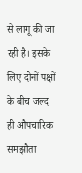से लागू की जा रही है। इसके लिए दोनों पक्षों के बीच जल्द ही औपचारिक समझौता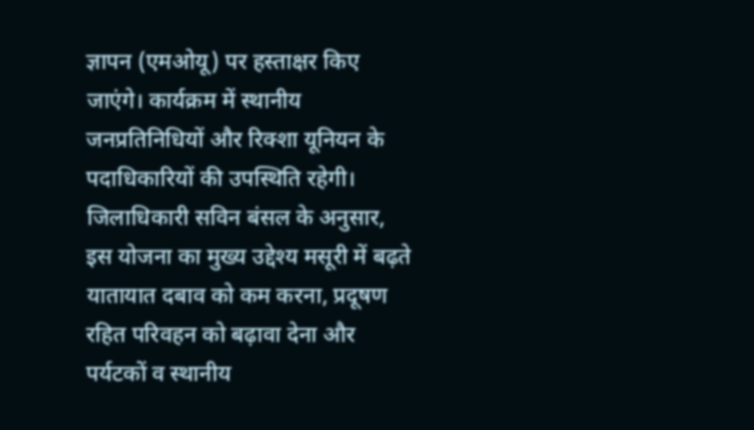ज्ञापन (एमओयू) पर हस्ताक्षर किए जाएंगे। कार्यक्रम में स्थानीय जनप्रतिनिधियों और रिक्शा यूनियन के पदाधिकारियों की उपस्थिति रहेगी।
जिलाधिकारी सविन बंसल के अनुसार, इस योजना का मुख्य उद्देश्य मसूरी में बढ़ते यातायात दबाव को कम करना, प्रदूषण रहित परिवहन को बढ़ावा देना और पर्यटकों व स्थानीय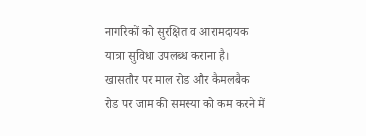नागरिकों को सुरक्षित व आरामदायक यात्रा सुविधा उपलब्ध कराना है। खासतौर पर माल रोड और कैमलबैक रोड पर जाम की समस्या को कम करने में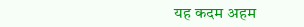यह कदम अहम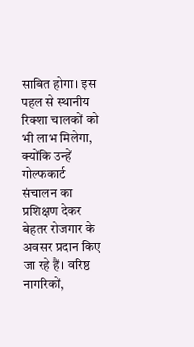साबित होगा। इस पहल से स्थानीय रिक्शा चालकों को भी लाभ मिलेगा, क्योंकि उन्हें गोल्फकार्ट संचालन का प्रशिक्षण देकर बेहतर रोजगार के अवसर प्रदान किए जा रहे हैं। वरिष्ठ नागरिकों,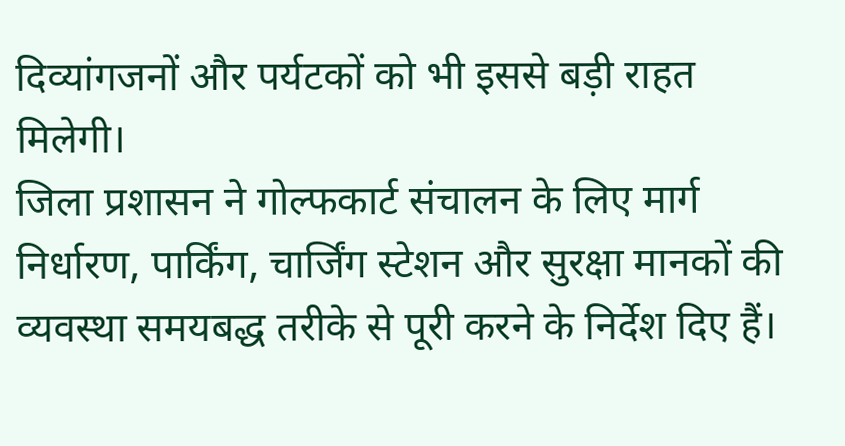दिव्यांगजनों और पर्यटकों को भी इससे बड़ी राहत मिलेगी।
जिला प्रशासन ने गोल्फकार्ट संचालन के लिए मार्ग निर्धारण, पार्किंग, चार्जिंग स्टेशन और सुरक्षा मानकों की व्यवस्था समयबद्ध तरीके से पूरी करने के निर्देश दिए हैं।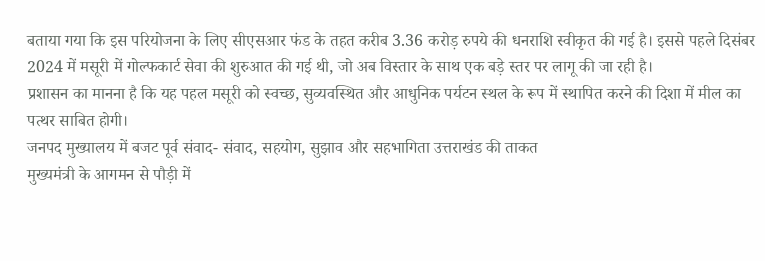बताया गया कि इस परियोजना के लिए सीएसआर फंड के तहत करीब 3.36 करोड़ रुपये की धनराशि स्वीकृत की गई है। इससे पहले दिसंबर 2024 में मसूरी में गोल्फकार्ट सेवा की शुरुआत की गई थी, जो अब विस्तार के साथ एक बड़े स्तर पर लागू की जा रही है।
प्रशासन का मानना है कि यह पहल मसूरी को स्वच्छ, सुव्यवस्थित और आधुनिक पर्यटन स्थल के रूप में स्थापित करने की दिशा में मील का पत्थर साबित होगी।
जनपद मुख्यालय में बजट पूर्व संवाद- संवाद, सहयोग, सुझाव और सहभागिता उत्तराखंड की ताकत
मुख्यमंत्री के आगमन से पौड़ी में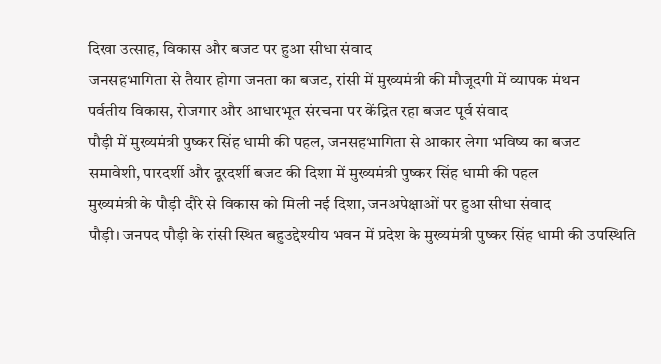दिखा उत्साह, विकास और बजट पर हुआ सीधा संवाद
जनसहभागिता से तैयार होगा जनता का बजट, रांसी में मुख्यमंत्री की मौजूदगी में व्यापक मंथन
पर्वतीय विकास, रोजगार और आधारभूत संरचना पर केंद्रित रहा बजट पूर्व संवाद
पौड़ी में मुख्यमंत्री पुष्कर सिंह धामी की पहल, जनसहभागिता से आकार लेगा भविष्य का बजट
समावेशी, पारदर्शी और दूरदर्शी बजट की दिशा में मुख्यमंत्री पुष्कर सिंह धामी की पहल
मुख्यमंत्री के पौड़ी दौरे से विकास को मिली नई दिशा, जनअपेक्षाओं पर हुआ सीधा संवाद
पौड़ी। जनपद पौड़ी के रांसी स्थित बहुउद्देश्यीय भवन में प्रदेश के मुख्यमंत्री पुष्कर सिंह धामी की उपस्थिति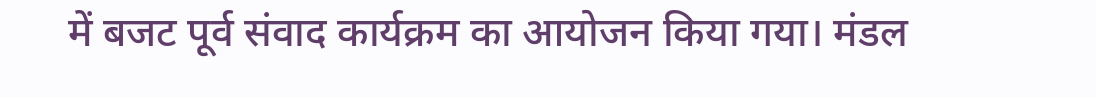में बजट पूर्व संवाद कार्यक्रम का आयोजन किया गया। मंडल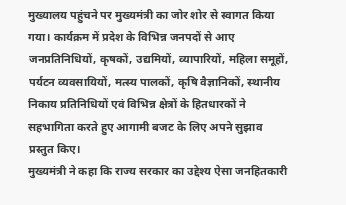मुख्यालय पहुंचने पर मुख्यमंत्री का जोर शोर से स्वागत किया गया। कार्यक्रम में प्रदेश के विभिन्न जनपदों से आए जनप्रतिनिधियों, कृषकों, उद्यमियों, व्यापारियों, महिला समूहों, पर्यटन व्यवसायियों, मत्स्य पालकों, कृषि वैज्ञानिकों, स्थानीय निकाय प्रतिनिधियों एवं विभिन्न क्षेत्रों के हितधारकों ने सहभागिता करते हुए आगामी बजट के लिए अपने सुझाव प्रस्तुत किए।
मुख्यमंत्री ने कहा कि राज्य सरकार का उद्देश्य ऐसा जनहितकारी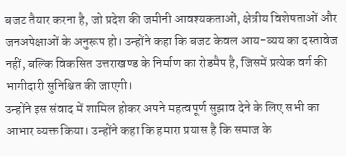बजट तैयार करना है, जो प्रदेश की जमीनी आवश्यकताओं, क्षेत्रीय विशेषताओं और जनअपेक्षाओं के अनुरूप हो। उन्होंने कहा कि बजट केवल आय-व्यय का दस्तावेज नहीं, बल्कि विकसित उत्तराखण्ड के निर्माण का रोडमैप है, जिसमें प्रत्येक वर्ग की भागीदारी सुनिश्चित की जाएगी।
उन्होंने इस संवाद में शामिल होकर अपने महत्वपूर्ण सुझाव देने के लिए सभी का आभार व्यक्त किया। उन्होंने कहा कि हमारा प्रयास है कि समाज के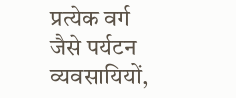प्रत्येक वर्ग जैसे पर्यटन व्यवसायियों,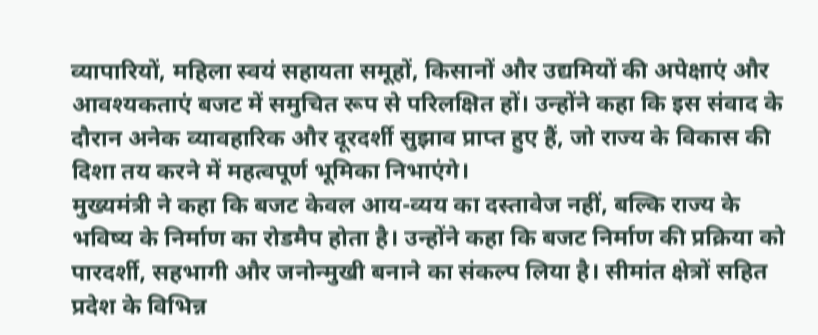व्यापारियों, महिला स्वयं सहायता समूहों, किसानों और उद्यमियों की अपेक्षाएं और आवश्यकताएं बजट में समुचित रूप से परिलक्षित हों। उन्होंने कहा कि इस संवाद के दौरान अनेक व्यावहारिक और दूरदर्शी सुझाव प्राप्त हुए हैं, जो राज्य के विकास की दिशा तय करने में महत्वपूर्ण भूमिका निभाएंगे।
मुख्यमंत्री ने कहा कि बजट केवल आय-व्यय का दस्तावेज नहीं, बल्कि राज्य के भविष्य के निर्माण का रोडमैप होता है। उन्होंने कहा कि बजट निर्माण की प्रक्रिया को पारदर्शी, सहभागी और जनोन्मुखी बनाने का संकल्प लिया है। सीमांत क्षेत्रों सहित प्रदेश के विभिन्न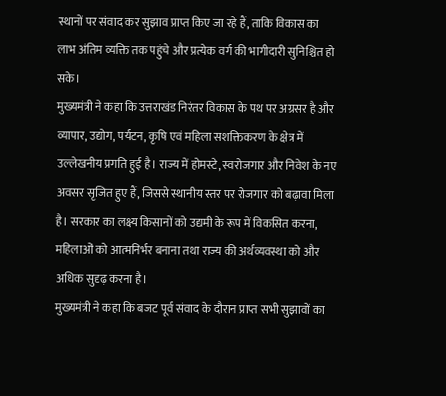स्थानों पर संवाद कर सुझाव प्राप्त किए जा रहे हैं, ताकि विकास का लाभ अंतिम व्यक्ति तक पहुंचे और प्रत्येक वर्ग की भागीदारी सुनिश्चित हो सके।
मुख्यमंत्री ने कहा कि उत्तराखंड निरंतर विकास के पथ पर अग्रसर है और व्यापार, उद्योग, पर्यटन, कृषि एवं महिला सशक्तिकरण के क्षेत्र में उल्लेखनीय प्रगति हुई है। राज्य में होमस्टे, स्वरोजगार और निवेश के नए अवसर सृजित हुए हैं, जिससे स्थानीय स्तर पर रोजगार को बढ़ावा मिला है। सरकार का लक्ष्य किसानों को उद्यमी के रूप में विकसित करना, महिलाओं को आत्मनिर्भर बनाना तथा राज्य की अर्थव्यवस्था को और अधिक सुदृढ़ करना है।
मुख्यमंत्री ने कहा कि बजट पूर्व संवाद के दौरान प्राप्त सभी सुझावों का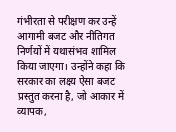गंभीरता से परीक्षण कर उन्हें आगामी बजट और नीतिगत निर्णयों में यथासंभव शामिल किया जाएगा। उन्होंने कहा कि सरकार का लक्ष्य ऐसा बजट प्रस्तुत करना है, जो आकार में व्यापक,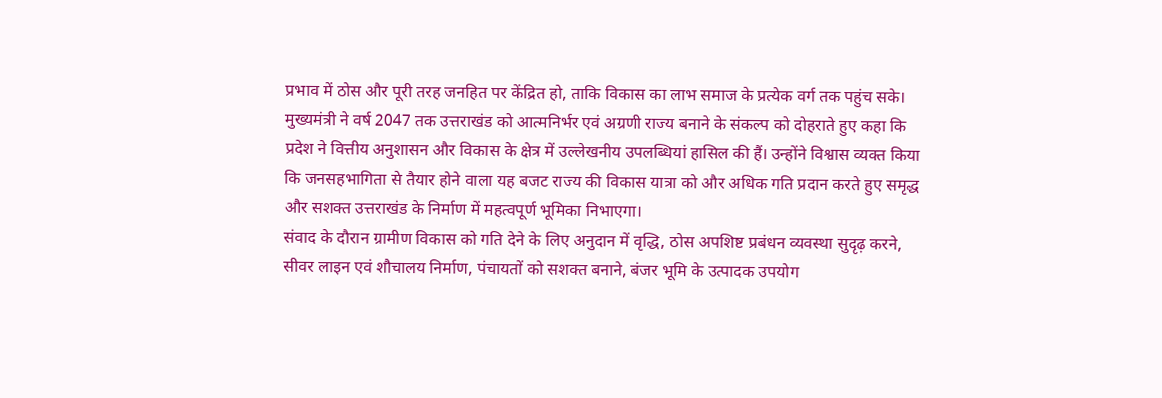प्रभाव में ठोस और पूरी तरह जनहित पर केंद्रित हो, ताकि विकास का लाभ समाज के प्रत्येक वर्ग तक पहुंच सके।
मुख्यमंत्री ने वर्ष 2047 तक उत्तराखंड को आत्मनिर्भर एवं अग्रणी राज्य बनाने के संकल्प को दोहराते हुए कहा कि प्रदेश ने वित्तीय अनुशासन और विकास के क्षेत्र में उल्लेखनीय उपलब्धियां हासिल की हैं। उन्होंने विश्वास व्यक्त किया कि जनसहभागिता से तैयार होने वाला यह बजट राज्य की विकास यात्रा को और अधिक गति प्रदान करते हुए समृद्ध और सशक्त उत्तराखंड के निर्माण में महत्वपूर्ण भूमिका निभाएगा।
संवाद के दौरान ग्रामीण विकास को गति देने के लिए अनुदान में वृद्धि, ठोस अपशिष्ट प्रबंधन व्यवस्था सुदृढ़ करने, सीवर लाइन एवं शौचालय निर्माण, पंचायतों को सशक्त बनाने, बंजर भूमि के उत्पादक उपयोग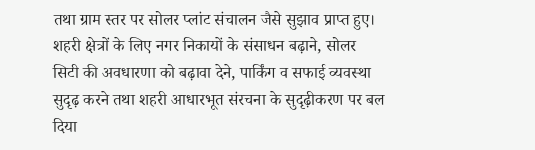तथा ग्राम स्तर पर सोलर प्लांट संचालन जैसे सुझाव प्राप्त हुए। शहरी क्षेत्रों के लिए नगर निकायों के संसाधन बढ़ाने, सोलर सिटी की अवधारणा को बढ़ावा देने, पार्किंग व सफाई व्यवस्था सुदृढ़ करने तथा शहरी आधारभूत संरचना के सुदृढ़ीकरण पर बल दिया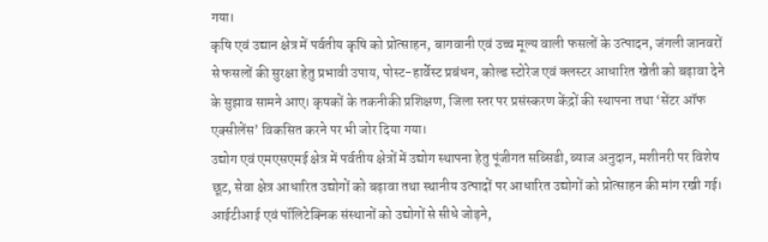गया।
कृषि एवं उद्यान क्षेत्र में पर्वतीय कृषि को प्रोत्साहन, बागवानी एवं उच्च मूल्य वाली फसलों के उत्पादन, जंगली जानवरों से फसलों की सुरक्षा हेतु प्रभावी उपाय, पोस्ट-हार्वेस्ट प्रबंधन, कोल्ड स्टोरेज एवं क्लस्टर आधारित खेती को बढ़ावा देने के सुझाव सामने आए। कृषकों के तकनीकी प्रशिक्षण, जिला स्तर पर प्रसंस्करण केंद्रों की स्थापना तथा ‘सेंटर ऑफ एक्सीलेंस’ विकसित करने पर भी जोर दिया गया।
उद्योग एवं एमएसएमई क्षेत्र में पर्वतीय क्षेत्रों में उद्योग स्थापना हेतु पूंजीगत सब्सिडी, ब्याज अनुदान, मशीनरी पर विशेष छूट, सेवा क्षेत्र आधारित उद्योगों को बढ़ावा तथा स्थानीय उत्पादों पर आधारित उद्योगों को प्रोत्साहन की मांग रखी गई। आईटीआई एवं पॉलिटेक्निक संस्थानों को उद्योगों से सीधे जोड़ने,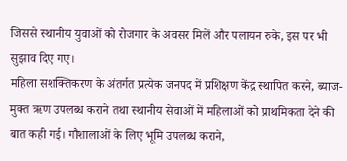जिससे स्थानीय युवाओं को रोजगार के अवसर मिलें और पलायन रुके, इस पर भी सुझाव दिए गए।
महिला सशक्तिकरण के अंतर्गत प्रत्येक जनपद में प्रशिक्षण केंद्र स्थापित करने, ब्याज-मुक्त ऋण उपलब्ध कराने तथा स्थानीय सेवाओं में महिलाओं को प्राथमिकता देने की बात कही गई। गौशालाओं के लिए भूमि उपलब्ध कराने,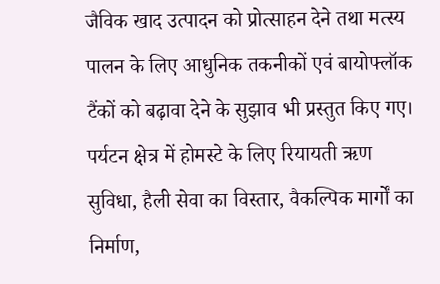जैविक खाद उत्पादन को प्रोत्साहन देने तथा मत्स्य पालन के लिए आधुनिक तकनीकों एवं बायोफ्लॉक टैंकों को बढ़ावा देने के सुझाव भी प्रस्तुत किए गए।
पर्यटन क्षेत्र में होमस्टे के लिए रियायती ऋण सुविधा, हैली सेवा का विस्तार, वैकल्पिक मार्गों का निर्माण,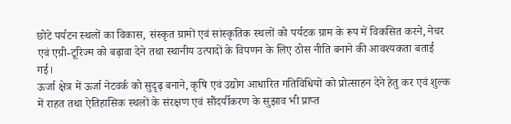छोटे पर्यटन स्थलों का विकास, संस्कृत ग्रामों एवं सांस्कृतिक स्थलों को पर्यटक ग्राम के रूप में विकसित करने, नेचर एवं एग्री-टूरिज्म को बढ़ावा देने तथा स्थानीय उत्पादों के विपणन के लिए ठोस नीति बनाने की आवश्यकता बताई गई।
ऊर्जा क्षेत्र में ऊर्जा नेटवर्क को सुदृढ़ बनाने, कृषि एवं उद्योग आधारित गतिविधियों को प्रोत्साहन देने हेतु कर एवं शुल्क में राहत तथा ऐतिहासिक स्थलों के संरक्षण एवं सौंदर्यीकरण के सुझाव भी प्राप्त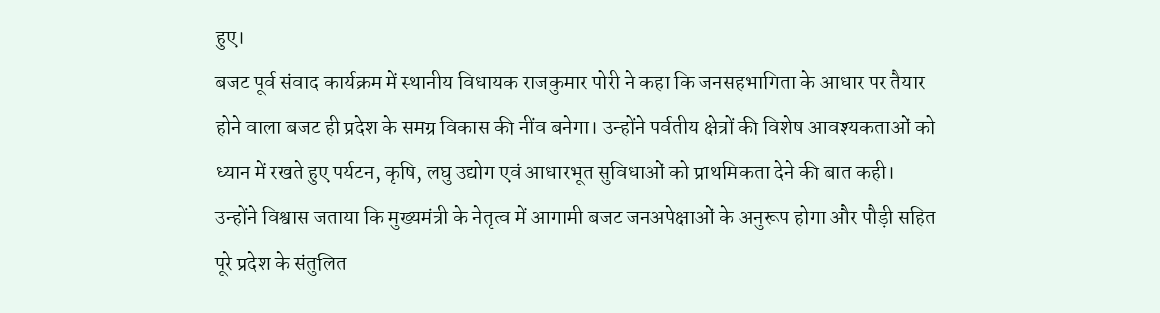हुए।
बजट पूर्व संवाद कार्यक्रम में स्थानीय विधायक राजकुमार पोरी ने कहा कि जनसहभागिता के आधार पर तैयार होने वाला बजट ही प्रदेश के समग्र विकास की नींव बनेगा। उन्होंने पर्वतीय क्षेत्रों की विशेष आवश्यकताओं को ध्यान में रखते हुए पर्यटन, कृषि, लघु उद्योग एवं आधारभूत सुविधाओं को प्राथमिकता देने की बात कही। उन्होंने विश्वास जताया कि मुख्यमंत्री के नेतृत्व में आगामी बजट जनअपेक्षाओं के अनुरूप होगा और पौड़ी सहित पूरे प्रदेश के संतुलित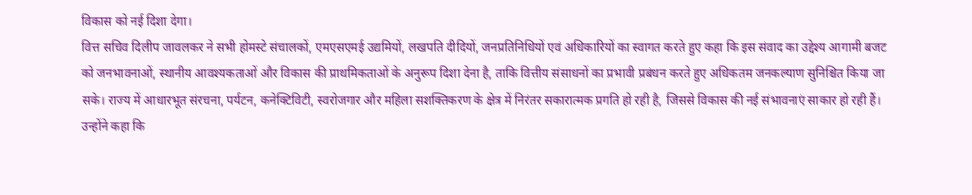विकास को नई दिशा देगा।
वित्त सचिव दिलीप जावलकर ने सभी होमस्टे संचालकों, एमएसएमई उद्यमियों, लखपति दीदियों, जनप्रतिनिधियों एवं अधिकारियों का स्वागत करते हुए कहा कि इस संवाद का उद्देश्य आगामी बजट को जनभावनाओं, स्थानीय आवश्यकताओं और विकास की प्राथमिकताओं के अनुरूप दिशा देना है, ताकि वित्तीय संसाधनों का प्रभावी प्रबंधन करते हुए अधिकतम जनकल्याण सुनिश्चित किया जा सके। राज्य में आधारभूत संरचना, पर्यटन, कनेक्टिविटी, स्वरोजगार और महिला सशक्तिकरण के क्षेत्र में निरंतर सकारात्मक प्रगति हो रही है, जिससे विकास की नई संभावनाएं साकार हो रही हैं। उन्होंने कहा कि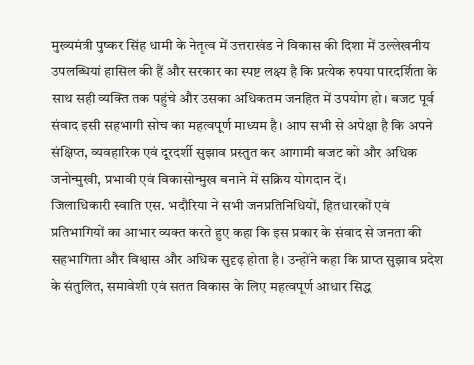मुख्यमंत्री पुष्कर सिंह धामी के नेतृत्व में उत्तराखंड ने विकास की दिशा में उल्लेखनीय उपलब्धियां हासिल की हैं और सरकार का स्पष्ट लक्ष्य है कि प्रत्येक रुपया पारदर्शिता के साथ सही व्यक्ति तक पहुंचे और उसका अधिकतम जनहित में उपयोग हो। बजट पूर्व संवाद इसी सहभागी सोच का महत्वपूर्ण माध्यम है। आप सभी से अपेक्षा है कि अपने संक्षिप्त, व्यवहारिक एवं दूरदर्शी सुझाव प्रस्तुत कर आगामी बजट को और अधिक जनोन्मुखी, प्रभावी एवं विकासोन्मुख बनाने में सक्रिय योगदान दें।
जिलाधिकारी स्वाति एस. भदौरिया ने सभी जनप्रतिनिधियों, हितधारकों एवं प्रतिभागियों का आभार व्यक्त करते हुए कहा कि इस प्रकार के संवाद से जनता की सहभागिता और विश्वास और अधिक सुदृढ़ होता है। उन्होंने कहा कि प्राप्त सुझाव प्रदेश के संतुलित, समावेशी एवं सतत विकास के लिए महत्वपूर्ण आधार सिद्ध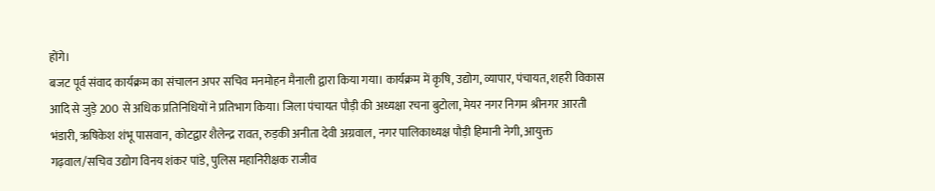होंगे।
बजट पूर्व संवाद कार्यक्रम का संचालन अपर सचिव मनमोहन मैनाली द्वारा किया गया। कार्यक्रम में कृषि, उद्योग, व्यापार, पंचायत, शहरी विकास आदि से जुड़े 200 से अधिक प्रतिनिधियों ने प्रतिभाग किया। जिला पंचायत पौड़ी की अध्यक्षा रचना बुटोला, मेयर नगर निगम श्रीनगर आरती भंडारी, ऋषिकेश शंभू पासवान, कोटद्वार शैलेन्द्र रावत, रुड़की अनीता देवी अग्रवाल, नगर पालिकाध्यक्ष पौड़ी हिमानी नेगी, आयुक्त गढ़वाल/सचिव उद्योग विनय शंकर पांडे, पुलिस महानिरीक्षक राजीव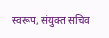स्वरूप, संयुक्त सचिव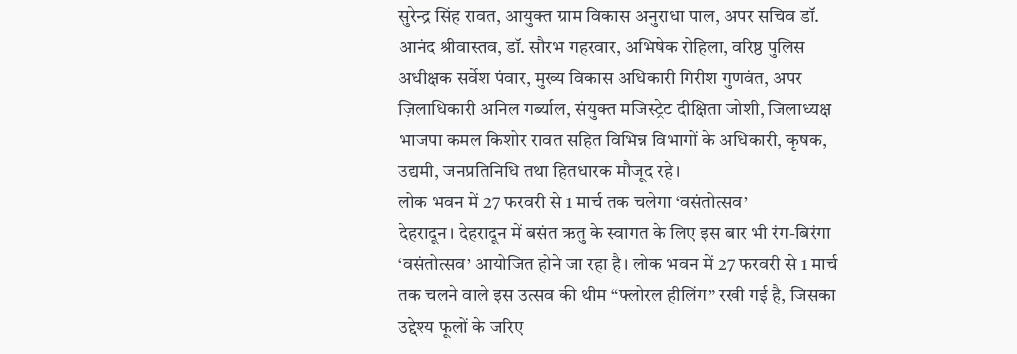सुरेन्द्र सिंह रावत, आयुक्त ग्राम विकास अनुराधा पाल, अपर सचिव डॉ. आनंद श्रीवास्तव, डॉ. सौरभ गहरवार, अभिषेक रोहिला, वरिष्ठ पुलिस अधीक्षक सर्वेश पंवार, मुख्य विकास अधिकारी गिरीश गुणवंत, अपर ज़िलाधिकारी अनिल गर्ब्याल, संयुक्त मजिस्ट्रेट दीक्षिता जोशी, जिलाध्यक्ष भाजपा कमल किशोर रावत सहित विभिन्न विभागों के अधिकारी, कृषक, उद्यमी, जनप्रतिनिधि तथा हितधारक मौजूद रहे।
लोक भवन में 27 फरवरी से 1 मार्च तक चलेगा ‘वसंतोत्सव’
देहरादून। देहरादून में बसंत ऋतु के स्वागत के लिए इस बार भी रंग-बिरंगा ‘वसंतोत्सव’ आयोजित होने जा रहा है। लोक भवन में 27 फरवरी से 1 मार्च तक चलने वाले इस उत्सव की थीम “फ्लोरल हीलिंग” रखी गई है, जिसका उद्देश्य फूलों के जरिए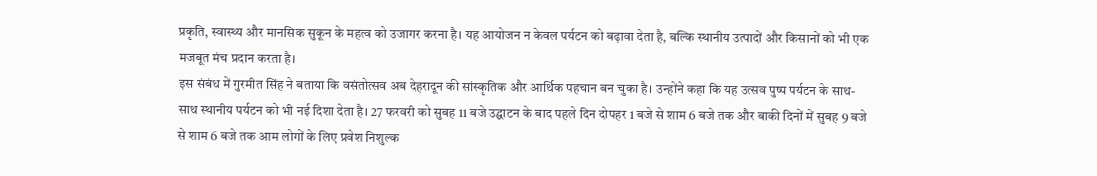प्रकृति, स्वास्थ्य और मानसिक सुकून के महत्व को उजागर करना है। यह आयोजन न केवल पर्यटन को बढ़ावा देता है, बल्कि स्थानीय उत्पादों और किसानों को भी एक मजबूत मंच प्रदान करता है।
इस संबंध में गुरमीत सिंह ने बताया कि वसंतोत्सव अब देहरादून की सांस्कृतिक और आर्थिक पहचान बन चुका है। उन्होंने कहा कि यह उत्सव पुष्प पर्यटन के साथ-साथ स्थानीय पर्यटन को भी नई दिशा देता है। 27 फरवरी को सुबह 11 बजे उद्घाटन के बाद पहले दिन दोपहर 1 बजे से शाम 6 बजे तक और बाकी दिनों में सुबह 9 बजे से शाम 6 बजे तक आम लोगों के लिए प्रवेश निशुल्क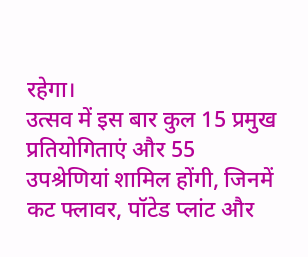रहेगा।
उत्सव में इस बार कुल 15 प्रमुख प्रतियोगिताएं और 55 उपश्रेणियां शामिल होंगी, जिनमें कट फ्लावर, पॉटेड प्लांट और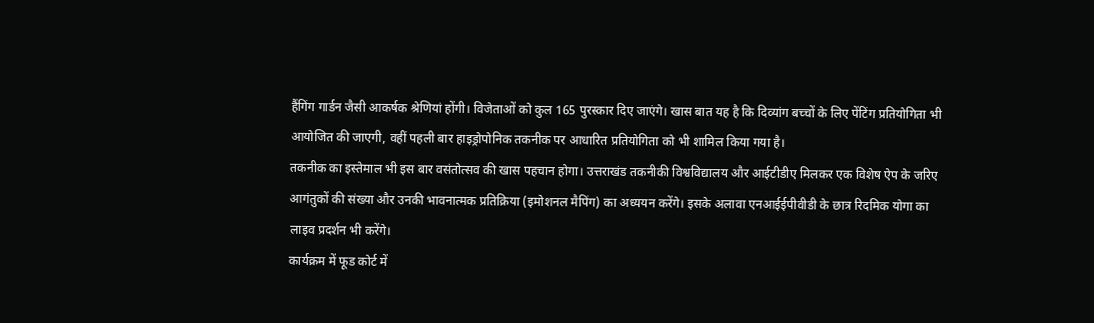हैंगिंग गार्डन जैसी आकर्षक श्रेणियां होंगी। विजेताओं को कुल 165 पुरस्कार दिए जाएंगे। खास बात यह है कि दिव्यांग बच्चों के लिए पेंटिंग प्रतियोगिता भी आयोजित की जाएगी, वहीं पहली बार हाइड्रोपोनिक तकनीक पर आधारित प्रतियोगिता को भी शामिल किया गया है।
तकनीक का इस्तेमाल भी इस बार वसंतोत्सव की खास पहचान होगा। उत्तराखंड तकनीकी विश्वविद्यालय और आईटीडीए मिलकर एक विशेष ऐप के जरिए आगंतुकों की संख्या और उनकी भावनात्मक प्रतिक्रिया (इमोशनल मैपिंग) का अध्ययन करेंगे। इसके अलावा एनआईईपीवीडी के छात्र रिदमिक योगा का लाइव प्रदर्शन भी करेंगे।
कार्यक्रम में फूड कोर्ट में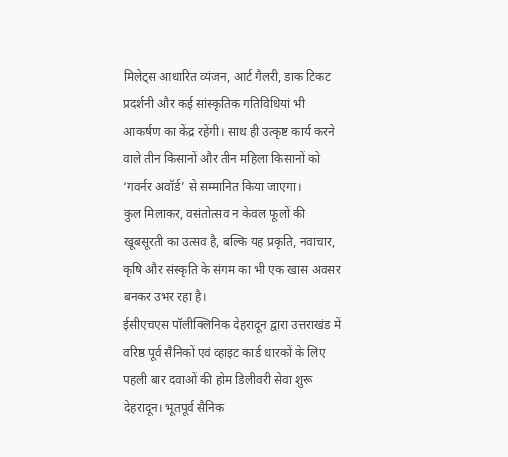मिलेट्स आधारित व्यंजन, आर्ट गैलरी, डाक टिकट प्रदर्शनी और कई सांस्कृतिक गतिविधियां भी आकर्षण का केंद्र रहेंगी। साथ ही उत्कृष्ट कार्य करने वाले तीन किसानों और तीन महिला किसानों को ‘गवर्नर अवॉर्ड’ से सम्मानित किया जाएगा।
कुल मिलाकर, वसंतोत्सव न केवल फूलों की खूबसूरती का उत्सव है, बल्कि यह प्रकृति, नवाचार, कृषि और संस्कृति के संगम का भी एक खास अवसर बनकर उभर रहा है।
ईसीएचएस पॉलीक्लिनिक देहरादून द्वारा उत्तराखंड में वरिष्ठ पूर्व सैनिकों एवं व्हाइट कार्ड धारकों के लिए पहली बार दवाओं की होम डिलीवरी सेवा शुरू
देहरादून। भूतपूर्व सैनिक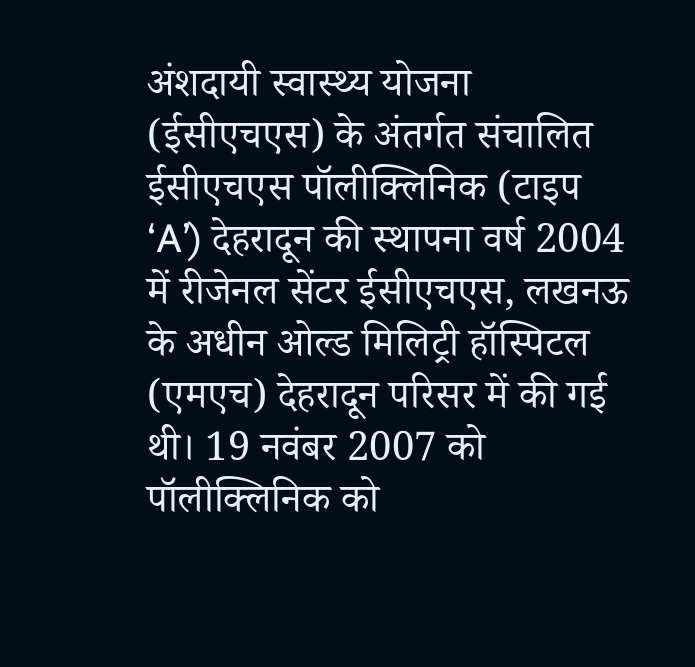अंशदायी स्वास्थ्य योजना (ईसीएचएस) के अंतर्गत संचालित ईसीएचएस पॉलीक्लिनिक (टाइप ‘A’) देहरादून की स्थापना वर्ष 2004 में रीजेनल सेंटर ईसीएचएस, लखनऊ के अधीन ओल्ड मिलिट्री हॉस्पिटल (एमएच) देहरादून परिसर में की गई थी। 19 नवंबर 2007 को पॉलीक्लिनिक को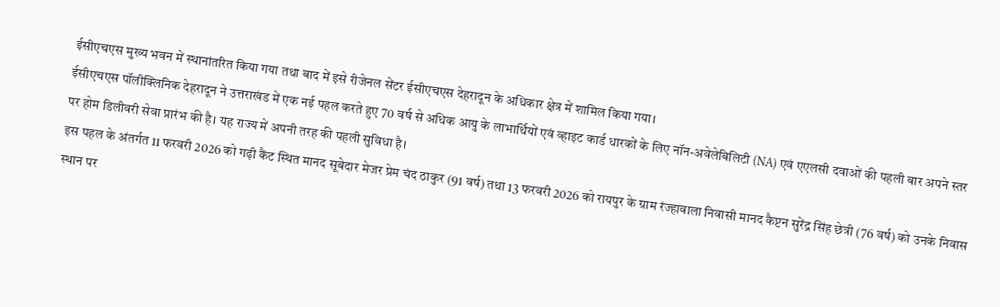ईसीएचएस मुख्य भवन में स्थानांतरित किया गया तथा बाद में इसे रीजेनल सेंटर ईसीएचएस देहरादून के अधिकार क्षेत्र में शामिल किया गया।
ईसीएचएस पॉलीक्लिनिक देहरादून ने उत्तराखंड में एक नई पहल करते हुए 70 वर्ष से अधिक आयु के लाभार्थियों एवं व्हाइट कार्ड धारकों के लिए नॉन-अवेलेबिलिटी (NA) एवं एएलसी दवाओं की पहली बार अपने स्तर पर होम डिलीवरी सेवा प्रारंभ की है। यह राज्य में अपनी तरह की पहली सुविधा है।
इस पहल के अंतर्गत 11 फरवरी 2026 को गढ़ी कैंट स्थित मानद सूबेदार मेजर प्रेम चंद ठाकुर (91 वर्ष) तथा 13 फरवरी 2026 को रायपुर के ग्राम रंज्हावाला निवासी मानद कैप्टन सुरेंद्र सिंह छेत्री (76 वर्ष) को उनके निवास स्थान पर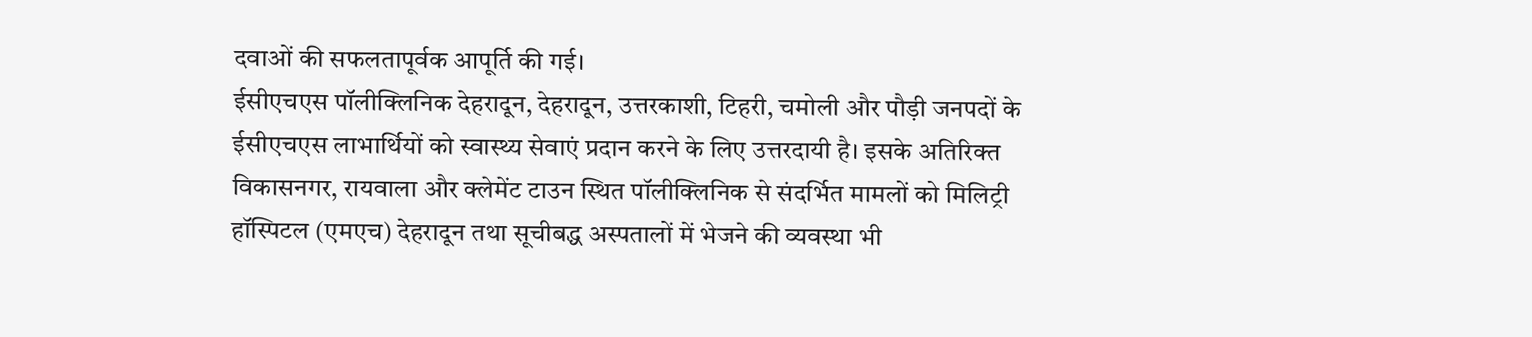दवाओं की सफलतापूर्वक आपूर्ति की गई।
ईसीएचएस पॉलीक्लिनिक देहरादून, देहरादून, उत्तरकाशी, टिहरी, चमोली और पौड़ी जनपदों के ईसीएचएस लाभार्थियों को स्वास्थ्य सेवाएं प्रदान करने के लिए उत्तरदायी है। इसके अतिरिक्त विकासनगर, रायवाला और क्लेमेंट टाउन स्थित पॉलीक्लिनिक से संदर्भित मामलों को मिलिट्री हॉस्पिटल (एमएच) देहरादून तथा सूचीबद्ध अस्पतालों में भेजने की व्यवस्था भी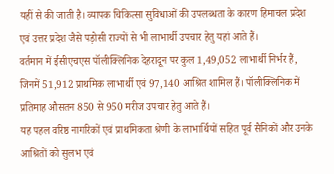यहीं से की जाती है। व्यापक चिकित्सा सुविधाओं की उपलब्धता के कारण हिमाचल प्रदेश एवं उत्तर प्रदेश जैसे पड़ोसी राज्यों से भी लाभार्थी उपचार हेतु यहां आते हैं।
वर्तमान में ईसीएचएस पॉलीक्लिनिक देहरादून पर कुल 1,49,052 लाभार्थी निर्भर हैं, जिनमें 51,912 प्राथमिक लाभार्थी एवं 97,140 आश्रित शामिल हैं। पॉलीक्लिनिक में प्रतिमाह औसतन 850 से 950 मरीज उपचार हेतु आते हैं।
यह पहल वरिष्ठ नागरिकों एवं प्राथमिकता श्रेणी के लाभार्थियों सहित पूर्व सैनिकों और उनके आश्रितों को सुलभ एवं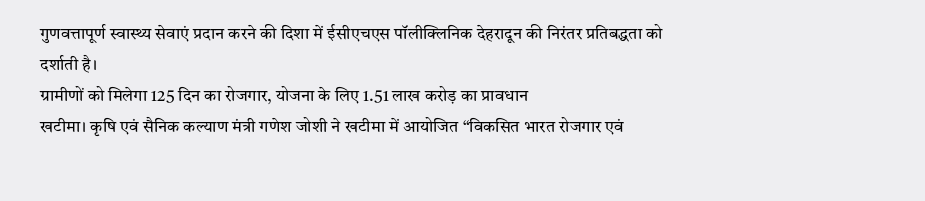गुणवत्तापूर्ण स्वास्थ्य सेवाएं प्रदान करने की दिशा में ईसीएचएस पॉलीक्लिनिक देहरादून की निरंतर प्रतिबद्धता को दर्शाती है।
ग्रामीणों को मिलेगा 125 दिन का रोजगार, योजना के लिए 1.51 लाख करोड़ का प्रावधान
खटीमा। कृषि एवं सैनिक कल्याण मंत्री गणेश जोशी ने खटीमा में आयोजित “विकसित भारत रोजगार एवं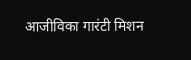आजीविका गारंटी मिशन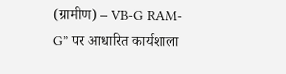(ग्रामीण) – VB-G RAM-G” पर आधारित कार्यशाला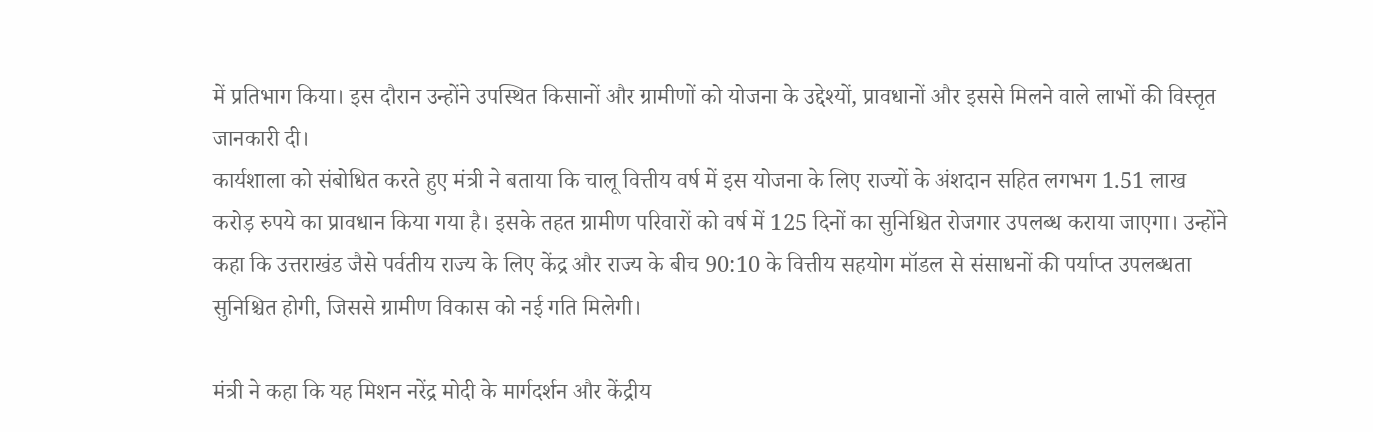में प्रतिभाग किया। इस दौरान उन्होंने उपस्थित किसानों और ग्रामीणों को योजना के उद्देश्यों, प्रावधानों और इससे मिलने वाले लाभों की विस्तृत जानकारी दी।
कार्यशाला को संबोधित करते हुए मंत्री ने बताया कि चालू वित्तीय वर्ष में इस योजना के लिए राज्यों के अंशदान सहित लगभग 1.51 लाख करोड़ रुपये का प्रावधान किया गया है। इसके तहत ग्रामीण परिवारों को वर्ष में 125 दिनों का सुनिश्चित रोजगार उपलब्ध कराया जाएगा। उन्होंने कहा कि उत्तराखंड जैसे पर्वतीय राज्य के लिए केंद्र और राज्य के बीच 90:10 के वित्तीय सहयोग मॉडल से संसाधनों की पर्याप्त उपलब्धता सुनिश्चित होगी, जिससे ग्रामीण विकास को नई गति मिलेगी।

मंत्री ने कहा कि यह मिशन नरेंद्र मोदी के मार्गदर्शन और केंद्रीय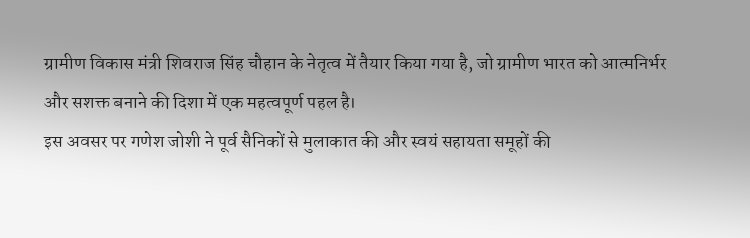ग्रामीण विकास मंत्री शिवराज सिंह चौहान के नेतृत्व में तैयार किया गया है, जो ग्रामीण भारत को आत्मनिर्भर और सशक्त बनाने की दिशा में एक महत्वपूर्ण पहल है।
इस अवसर पर गणेश जोशी ने पूर्व सैनिकों से मुलाकात की और स्वयं सहायता समूहों की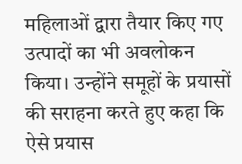महिलाओं द्वारा तैयार किए गए उत्पादों का भी अवलोकन किया। उन्होंने समूहों के प्रयासों की सराहना करते हुए कहा कि ऐसे प्रयास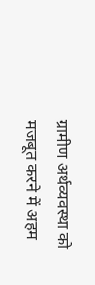ग्रामीण अर्थव्यवस्था को मजबूत करने में अहम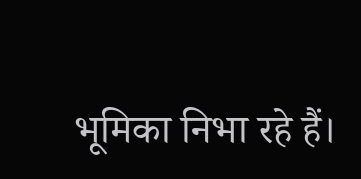भूमिका निभा रहे हैं।